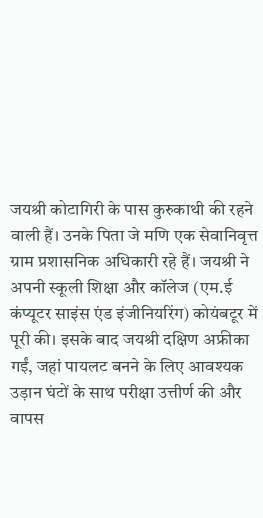जयश्री कोटागिरी के पास कुरुकाथी की रहने वाली हैं। उनके पिता जे मणि एक सेवानिवृत्त ग्राम प्रशासनिक अधिकारी रहे हैं। जयश्री ने अपनी स्कूली शिक्षा और कॉलेज (एम.ई कंप्यूटर साइंस एंड इंजीनियरिंग) कोयंबटूर में पूरी की। इसके बाद जयश्री दक्षिण अफ्रीका गईं, जहां पायलट बनने के लिए आवश्यक उड़ान घंटों के साथ परीक्षा उत्तीर्ण की और वापस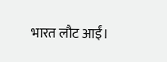भारत लौट आईं।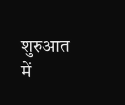शुरुआत में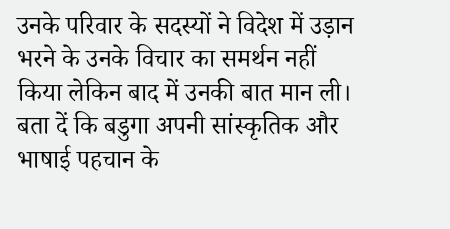उनके परिवार के सदस्यों ने विदेश में उड़ान भरने के उनके विचार का समर्थन नहीं किया लेकिन बाद में उनकी बात मान ली। बता दें कि बडुगा अपनी सांस्कृतिक और भाषाई पहचान के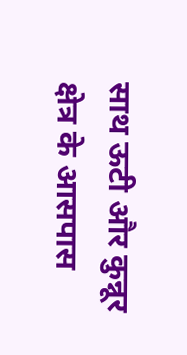साथ ऊटी और कुन्नूर क्षेत्र के आसपास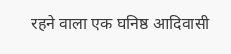रहने वाला एक घनिष्ठ आदिवासी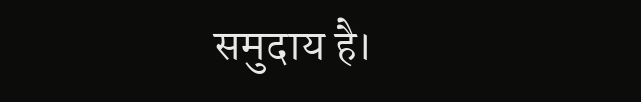समुदाय है।